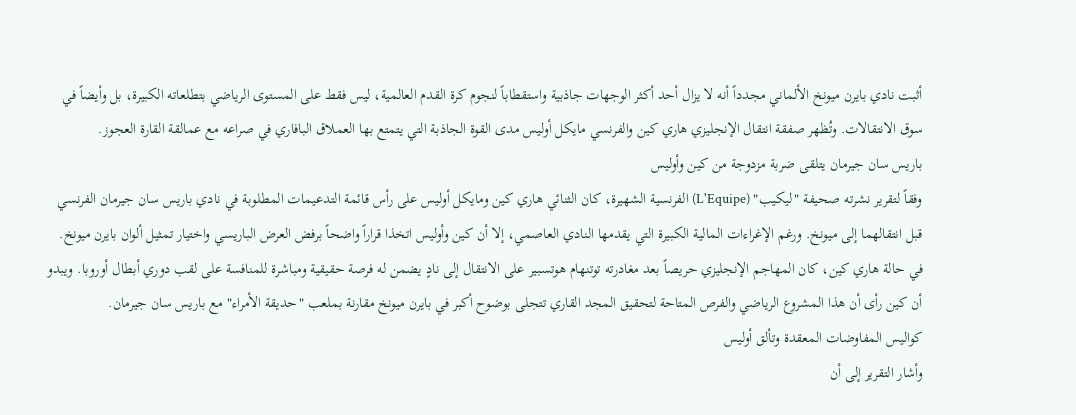أثبت نادي بايرن ميونخ الألماني مجدداً أنه لا يزال أحد أكثر الوجهات جاذبية واستقطاباً لنجوم كرة القدم العالمية، ليس فقط على المستوى الرياضي بتطلعاته الكبيرة، بل وأيضاً في سوق الانتقالات. وتُظهر صفقة انتقال الإنجليزي هاري كين والفرنسي مايكل أوليس مدى القوة الجاذبة التي يتمتع بها العملاق البافاري في صراعه مع عمالقة القارة العجوز.
باريس سان جيرمان يتلقى ضربة مزدوجة من كين وأوليس
وفقاً لتقرير نشرته صحيفة "ليكيب" (L'Equipe) الفرنسية الشهيرة، كان الثنائي هاري كين ومايكل أوليس على رأس قائمة التدعيمات المطلوبة في نادي باريس سان جيرمان الفرنسي قبل انتقالهما إلى ميونخ. ورغم الإغراءات المالية الكبيرة التي يقدمها النادي العاصمي، إلا أن كين وأوليس اتخذا قراراً واضحاً برفض العرض الباريسي واختيار تمثيل ألوان بايرن ميونخ.
في حالة هاري كين، كان المهاجم الإنجليزي حريصاً بعد مغادرته توتنهام هوتسبير على الانتقال إلى نادٍ يضمن له فرصة حقيقية ومباشرة للمنافسة على لقب دوري أبطال أوروبا. ويبدو أن كين رأى أن هذا المشروع الرياضي والفرص المتاحة لتحقيق المجد القاري تتجلى بوضوح أكبر في بايرن ميونخ مقارنة بملعب "حديقة الأمراء" مع باريس سان جيرمان.
كواليس المفاوضات المعقدة وتألق أوليس
وأشار التقرير إلى أن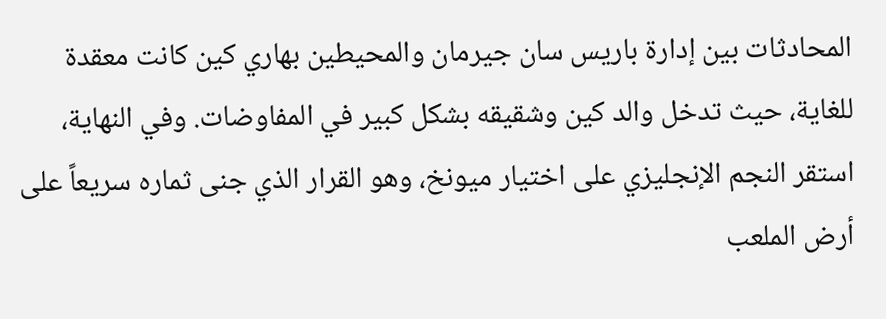المحادثات بين إدارة باريس سان جيرمان والمحيطين بهاري كين كانت معقدة للغاية، حيث تدخل والد كين وشقيقه بشكل كبير في المفاوضات. وفي النهاية، استقر النجم الإنجليزي على اختيار ميونخ، وهو القرار الذي جنى ثماره سريعاً على أرض الملعب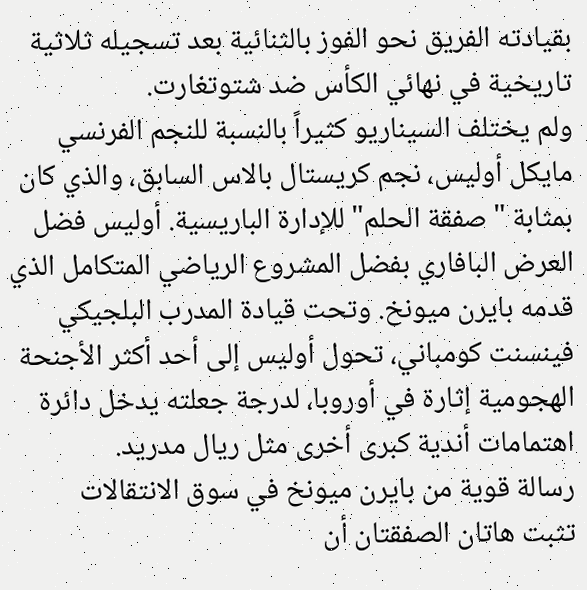بقيادته الفريق نحو الفوز بالثنائية بعد تسجيله ثلاثية تاريخية في نهائي الكأس ضد شتوتغارت.
ولم يختلف السيناريو كثيراً بالنسبة للنجم الفرنسي مايكل أوليس، نجم كريستال بالاس السابق، والذي كان بمثابة "صفقة الحلم" للإدارة الباريسية. أوليس فضل العرض البافاري بفضل المشروع الرياضي المتكامل الذي قدمه بايرن ميونخ. وتحت قيادة المدرب البلجيكي فينسنت كومباني، تحول أوليس إلى أحد أكثر الأجنحة الهجومية إثارة في أوروبا، لدرجة جعلته يدخل دائرة اهتمامات أندية كبرى أخرى مثل ريال مدريد.
رسالة قوية من بايرن ميونخ في سوق الانتقالات
تثبت هاتان الصفقتان أن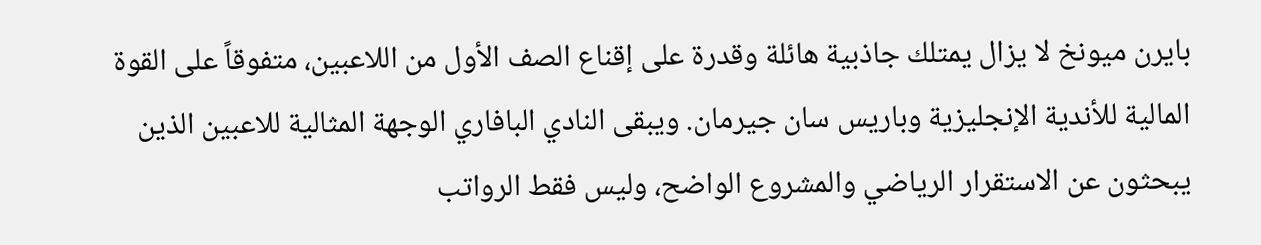بايرن ميونخ لا يزال يمتلك جاذبية هائلة وقدرة على إقناع الصف الأول من اللاعبين، متفوقاً على القوة المالية للأندية الإنجليزية وباريس سان جيرمان. ويبقى النادي البافاري الوجهة المثالية للاعبين الذين يبحثون عن الاستقرار الرياضي والمشروع الواضح، وليس فقط الرواتب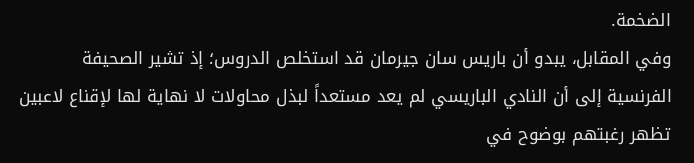الضخمة.
وفي المقابل، يبدو أن باريس سان جيرمان قد استخلص الدروس؛ إذ تشير الصحيفة الفرنسية إلى أن النادي الباريسي لم يعد مستعداً لبذل محاولات لا نهاية لها لإقناع لاعبين تظهر رغبتهم بوضوح في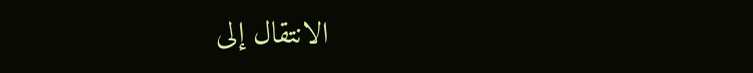الانتقال إلى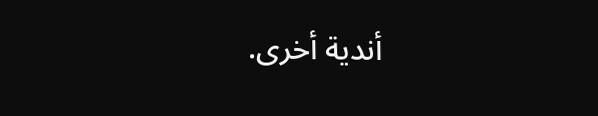أندية أخرى.